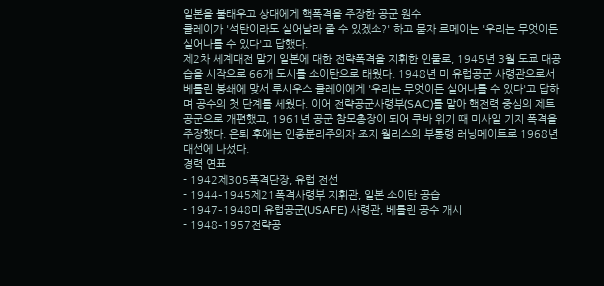일본을 불태우고 상대에게 핵폭격을 주장한 공군 원수
클레이가 '석탄이라도 실어날라 줄 수 있겠소?' 하고 묻자 르메이는 '우리는 무엇이든 실어나를 수 있다'고 답했다.
제2차 세계대전 말기 일본에 대한 전략폭격을 지휘한 인물로, 1945년 3월 도쿄 대공습을 시작으로 66개 도시를 소이탄으로 태웠다. 1948년 미 유럽공군 사령관으로서 베를린 봉쇄에 맞서 루시우스 클레이에게 '우리는 무엇이든 실어나를 수 있다'고 답하며 공수의 첫 단계를 세웠다. 이어 전략공군사령부(SAC)를 맡아 핵전력 중심의 제트 공군으로 개편했고, 1961년 공군 참모총장이 되어 쿠바 위기 때 미사일 기지 폭격을 주장했다. 은퇴 후에는 인종분리주의자 조지 월리스의 부통령 러닝메이트로 1968년 대선에 나섰다.
경력 연표
- 1942제305폭격단장, 유럽 전선
- 1944–1945제21폭격사령부 지휘관, 일본 소이탄 공습
- 1947–1948미 유럽공군(USAFE) 사령관, 베를린 공수 개시
- 1948–1957전략공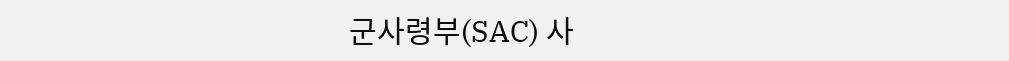군사령부(SAC) 사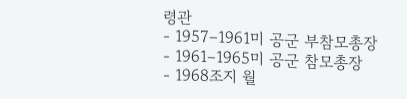령관
- 1957–1961미 공군 부참모총장
- 1961–1965미 공군 참모총장
- 1968조지 월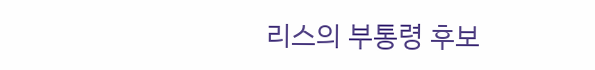리스의 부통령 후보